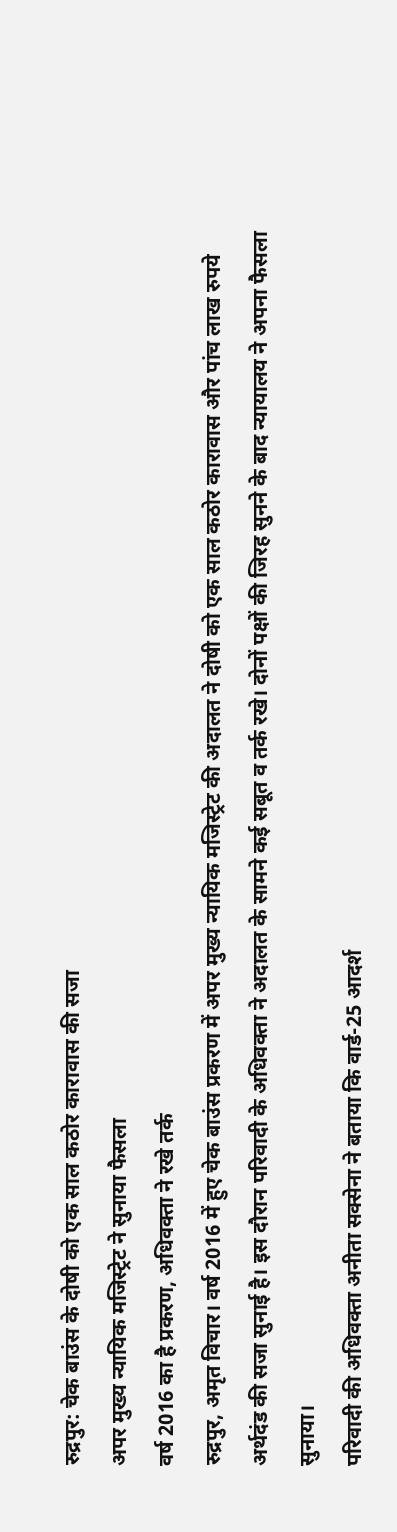रुद्रपुर: चेक बाउंस के दोषी को एक साल कठोर कारावास की सजा
अपर मुख्य न्यायिक मजिस्ट्रेट ने सुनाया फैसला
वर्ष 2016 का है प्रकरण, अधिवक्ता ने रखे तर्क
रुद्रपुर, अमृत विचार। वर्ष 2016 में हुए चेक बाउंस प्रकरण में अपर मुख्य न्यायिक मजिस्ट्रेट की अदालत ने दोषी को एक साल कठोर कारावास और पांच लाख रुपये अर्थदंड की सजा सुनाई है। इस दौरान परिवादी के अधिवक्ता ने अदालत के सामने कई सबूत व तर्क रखे। दोनों पक्षों की जिरह सुनने के बाद न्यायालय ने अपना फैसला सुनाया।
परिवादी की अधिवक्ता अनीता सक्सेना ने बताया कि वार्ड-25 आदर्श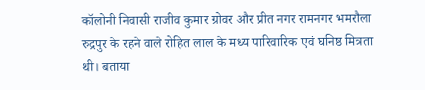कॉलोनी निवासी राजीव कुमार ग्रोवर और प्रीत नगर रामनगर भमरौला रुद्रपुर के रहने वाले रोहित लाल के मध्य पारिवारिक एवं घनिष्ठ मित्रता थी। बताया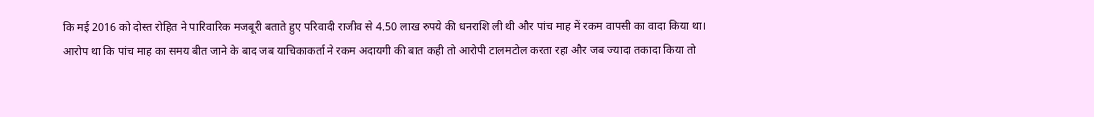कि मई 2016 को दोस्त रोहित ने पारिवारिक मजबूरी बताते हुए परिवादी राजीव से 4.50 लाख रुपये की धनराशि ली थी और पांच माह में रकम वापसी का वादा किया था।
आरोप था कि पांच माह का समय बीत जाने के बाद जब याचिकाकर्ता ने रकम अदायगी की बात कही तो आरोपी टालमटोल करता रहा और जब ज्यादा तकादा किया तो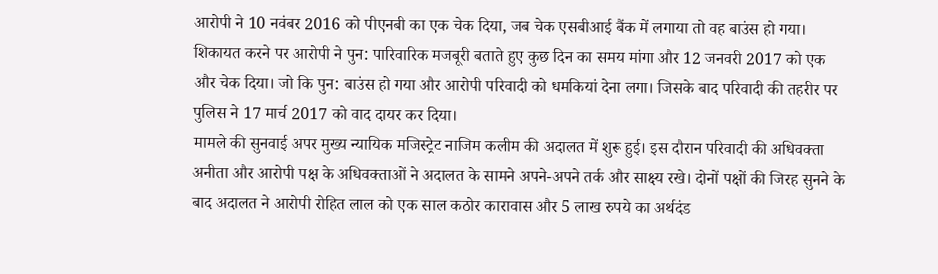आरोपी ने 10 नवंबर 2016 को पीएनबी का एक चेक दिया, जब चेक एसबीआई बैंक में लगाया तो वह बाउंस हो गया।
शिकायत करने पर आरोपी ने पुन: पारिवारिक मजबूरी बताते हुए कुछ दिन का समय मांगा और 12 जनवरी 2017 को एक और चेक दिया। जो कि पुन: बाउंस हो गया और आरोपी परिवादी को धमकियां देना लगा। जिसके बाद परिवादी की तहरीर पर पुलिस ने 17 मार्च 2017 को वाद दायर कर दिया।
मामले की सुनवाई अपर मुख्य न्यायिक मजिस्ट्रेट नाजिम कलीम की अदालत में शुरू हुई। इस दौरान परिवादी की अधिवक्ता अनीता और आरोपी पक्ष के अधिवक्ताओं ने अदालत के सामने अपने-अपने तर्क और साक्ष्य रखे। दोनों पक्षों की जिरह सुनने के बाद अदालत ने आरोपी रोहित लाल को एक साल कठोर कारावास और 5 लाख रुपये का अर्थदंड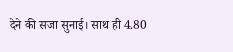देने की सजा सुनाई। साथ ही 4.80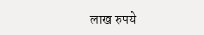लाख रुपये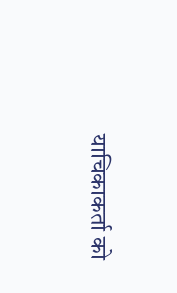याचिकाकर्ता को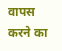वापस करने का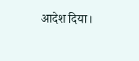आदेश दिया।